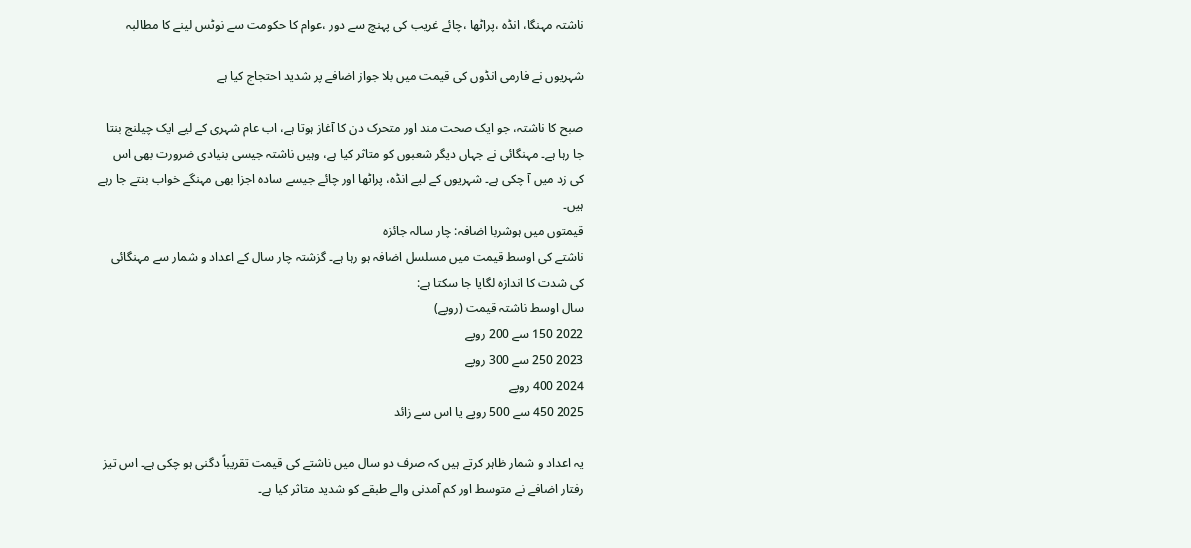ناشتہ مہنگا، انڈہ ،پراٹھا ،چائے غریب کی پہنچ سے دور ،عوام کا حکومت سے نوٹس لینے کا مطالبہ

شہریوں نے فارمی انڈوں کی قیمت میں بلا جواز اضافے پر شدید احتجاج کیا ہے

صبح کا ناشتہ، جو ایک صحت مند اور متحرک دن کا آغاز ہوتا ہے، اب عام شہری کے لیے ایک چیلنج بنتا جا رہا ہے۔ مہنگائی نے جہاں دیگر شعبوں کو متاثر کیا ہے، وہیں ناشتہ جیسی بنیادی ضرورت بھی اس کی زد میں آ چکی ہے۔ شہریوں کے لیے انڈہ، پراٹھا اور چائے جیسے سادہ اجزا بھی مہنگے خواب بنتے جا رہے ہیں۔
قیمتوں میں ہوشربا اضافہ: چار سالہ جائزہ
ناشتے کی اوسط قیمت میں مسلسل اضافہ ہو رہا ہے۔ گزشتہ چار سال کے اعداد و شمار سے مہنگائی کی شدت کا اندازہ لگایا جا سکتا ہے:
سال اوسط ناشتہ قیمت (روپے)
2022 150 سے 200 روپے
2023 250 سے 300 روپے
2024 400 روپے
2025 450 سے 500 روپے یا اس سے زائد

یہ اعداد و شمار ظاہر کرتے ہیں کہ صرف دو سال میں ناشتے کی قیمت تقریباً دگنی ہو چکی ہے۔ اس تیز رفتار اضافے نے متوسط اور کم آمدنی والے طبقے کو شدید متاثر کیا ہے۔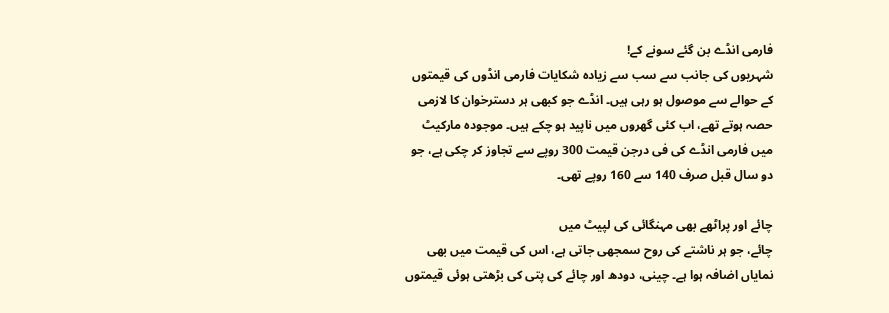فارمی انڈے بن گئے سونے کے!
شہریوں کی جانب سے سب سے زیادہ شکایات فارمی انڈوں کی قیمتوں کے حوالے سے موصول ہو رہی ہیں۔ انڈے جو کبھی ہر دسترخوان کا لازمی حصہ ہوتے تھے، اب کئی گھروں میں ناپید ہو چکے ہیں۔ موجودہ مارکیٹ میں فارمی انڈے کی فی درجن قیمت 300 روپے سے تجاوز کر چکی ہے، جو دو سال قبل صرف 140 سے 160 روپے تھی۔

چائے اور پراٹھے بھی مہنگائی کی لپیٹ میں
چائے، جو ہر ناشتے کی روح سمجھی جاتی ہے، اس کی قیمت میں بھی نمایاں اضافہ ہوا ہے۔ چینی، دودھ اور چائے کی پتی کی بڑھتی ہوئی قیمتوں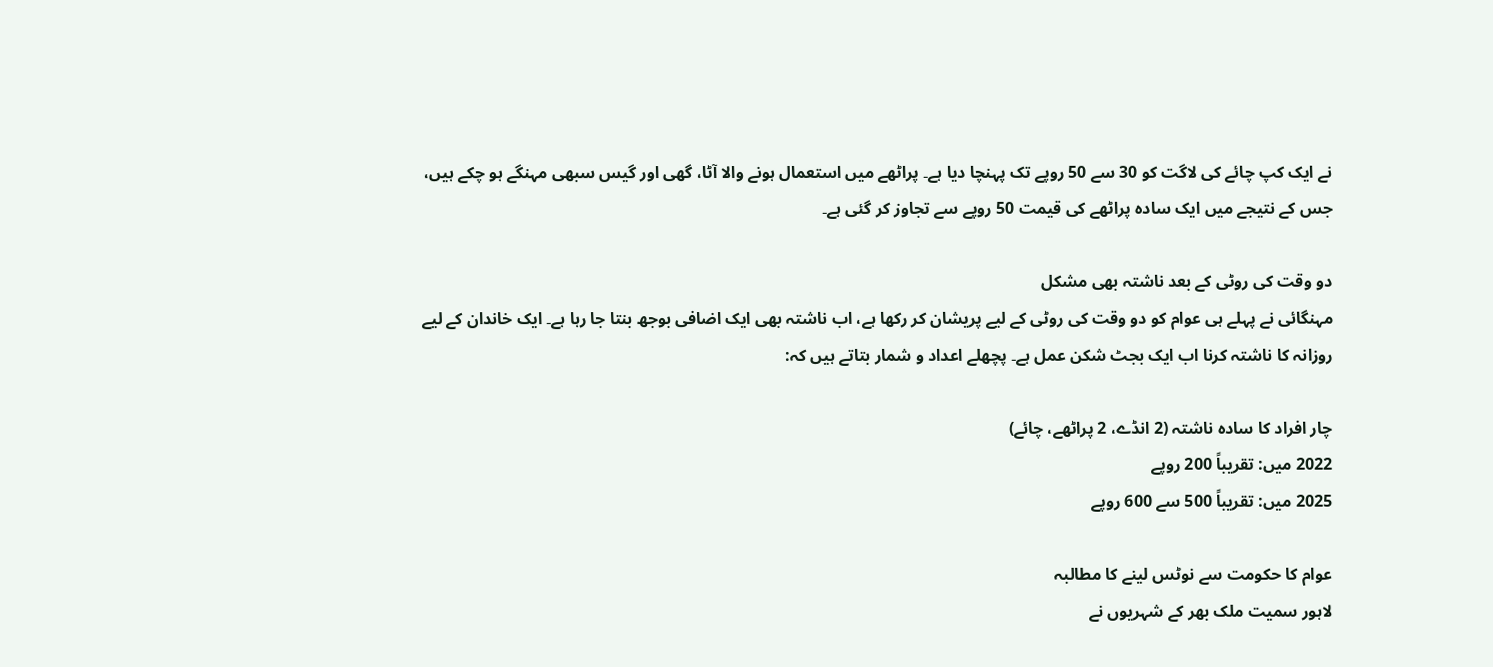نے ایک کپ چائے کی لاگت کو 30 سے 50 روپے تک پہنچا دیا ہے۔ پراٹھے میں استعمال ہونے والا آٹا، گھی اور گیس سبھی مہنگے ہو چکے ہیں، جس کے نتیجے میں ایک سادہ پراٹھے کی قیمت 50 روپے سے تجاوز کر گئی ہے۔

دو وقت کی روٹی کے بعد ناشتہ بھی مشکل
مہنگائی نے پہلے ہی عوام کو دو وقت کی روٹی کے لیے پریشان کر رکھا ہے، اب ناشتہ بھی ایک اضافی بوجھ بنتا جا رہا ہے۔ ایک خاندان کے لیے روزانہ کا ناشتہ کرنا اب ایک بجٹ شکن عمل ہے۔ پچھلے اعداد و شمار بتاتے ہیں کہ:

چار افراد کا سادہ ناشتہ (2 انڈے، 2 پراٹھے، چائے)
2022 میں: تقریباً 200 روپے
2025 میں: تقریباً 500 سے 600 روپے

عوام کا حکومت سے نوٹس لینے کا مطالبہ
لاہور سمیت ملک بھر کے شہریوں نے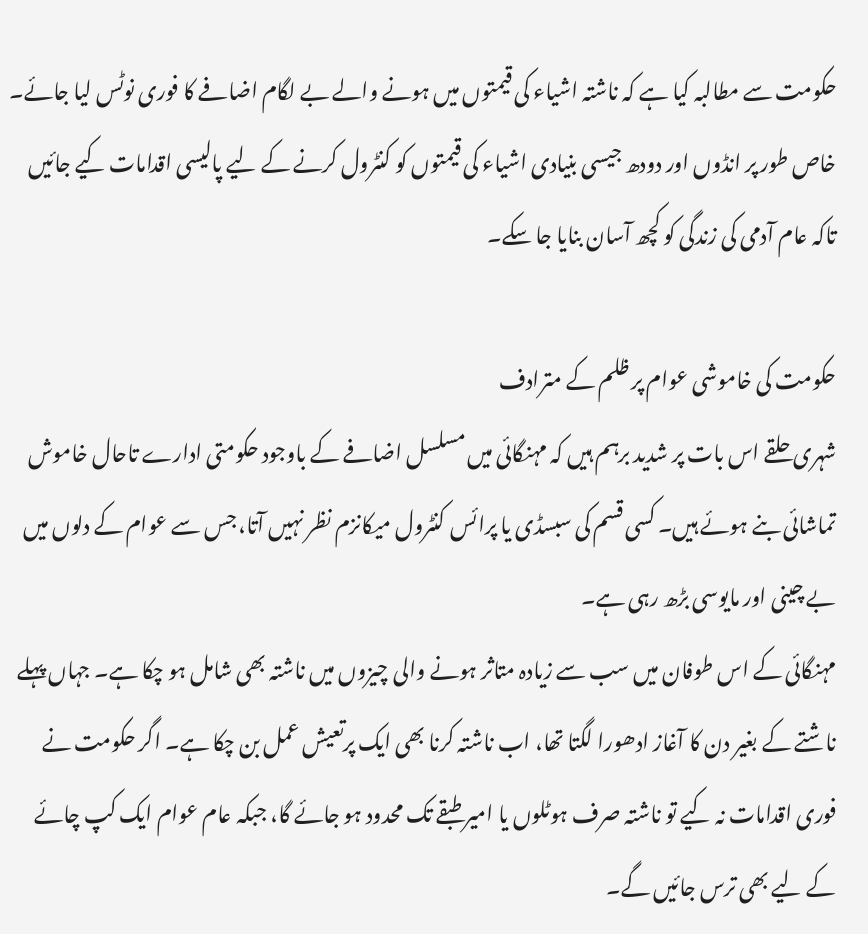حکومت سے مطالبہ کیا ہے کہ ناشتہ اشیاء کی قیمتوں میں ہونے والے بے لگام اضافے کا فوری نوٹس لیا جائے۔ خاص طور پر انڈوں اور دودھ جیسی بنیادی اشیاء کی قیمتوں کو کنٹرول کرنے کے لیے پالیسی اقدامات کیے جائیں تاکہ عام آدمی کی زندگی کو کچھ آسان بنایا جا سکے۔

حکومت کی خاموشی عوام پر ظلم کے مترادف
شہری حلقے اس بات پر شدید برہم ہیں کہ مہنگائی میں مسلسل اضافے کے باوجود حکومتی ادارے تاحال خاموش تماشائی بنے ہوئے ہیں۔ کسی قسم کی سبسڈی یا پرائس کنٹرول میکانزم نظر نہیں آتا، جس سے عوام کے دلوں میں بے چینی اور مایوسی بڑھ رہی ہے۔
مہنگائی کے اس طوفان میں سب سے زیادہ متاثر ہونے والی چیزوں میں ناشتہ بھی شامل ہو چکا ہے۔ جہاں پہلے ناشتے کے بغیر دن کا آغاز ادھورا لگتا تھا، اب ناشتہ کرنا بھی ایک پرتعیش عمل بن چکا ہے۔ اگر حکومت نے فوری اقدامات نہ کیے تو ناشتہ صرف ہوٹلوں یا امیر طبقے تک محدود ہو جائے گا، جبکہ عام عوام ایک کپ چائے کے لیے بھی ترس جائیں گے۔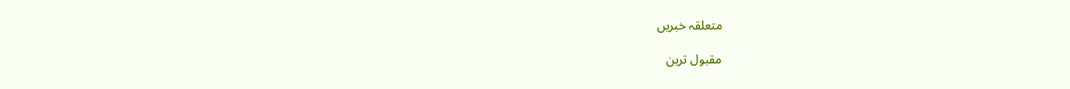متعلقہ خبریں

مقبول ترین